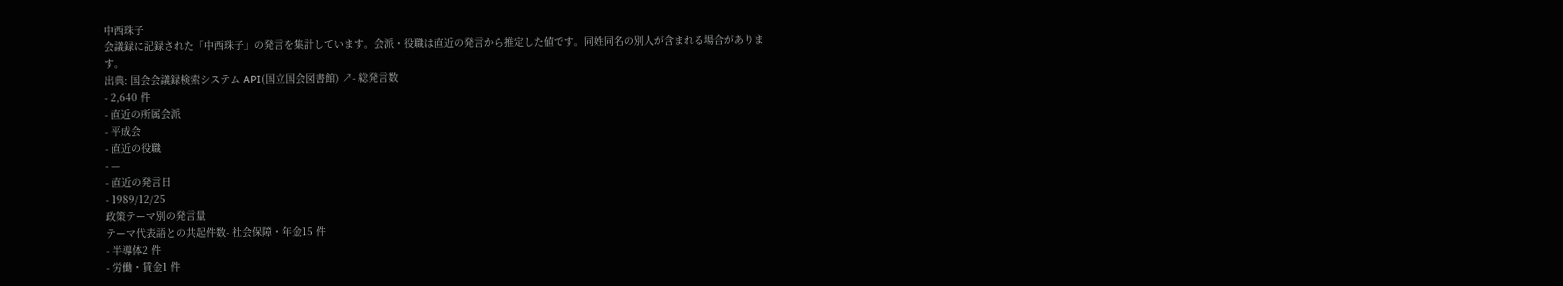中西珠子
会議録に記録された「中西珠子」の発言を集計しています。会派・役職は直近の発言から推定した値です。同姓同名の別人が含まれる場合があります。
出典: 国会会議録検索システム API(国立国会図書館) ↗- 総発言数
- 2,640 件
- 直近の所属会派
- 平成会
- 直近の役職
- —
- 直近の発言日
- 1989/12/25
政策テーマ別の発言量
テーマ代表語との共起件数- 社会保障・年金15 件
- 半導体2 件
- 労働・賃金1 件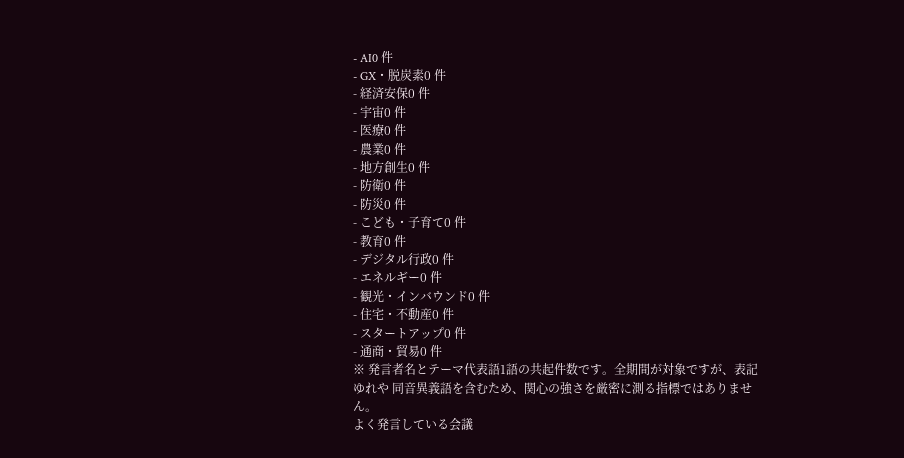- AI0 件
- GX・脱炭素0 件
- 経済安保0 件
- 宇宙0 件
- 医療0 件
- 農業0 件
- 地方創生0 件
- 防衛0 件
- 防災0 件
- こども・子育て0 件
- 教育0 件
- デジタル行政0 件
- エネルギー0 件
- 観光・インバウンド0 件
- 住宅・不動産0 件
- スタートアップ0 件
- 通商・貿易0 件
※ 発言者名とテーマ代表語1語の共起件数です。全期間が対象ですが、表記ゆれや 同音異義語を含むため、関心の強さを厳密に測る指標ではありません。
よく発言している会議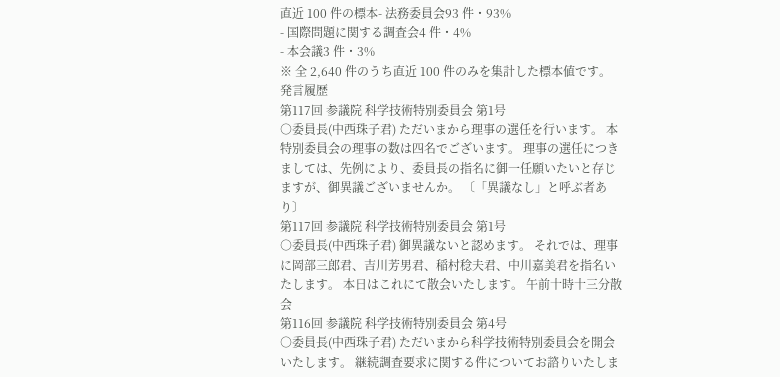直近 100 件の標本- 法務委員会93 件・93%
- 国際問題に関する調査会4 件・4%
- 本会議3 件・3%
※ 全 2,640 件のうち直近 100 件のみを集計した標本値です。
発言履歴
第117回 参議院 科学技術特別委員会 第1号
○委員長(中西珠子君) ただいまから理事の選任を行います。 本特別委員会の理事の数は四名でございます。 理事の選任につきましては、先例により、委員長の指名に御一任願いたいと存じますが、御異議ございませんか。 〔「異議なし」と呼ぶ者あり〕
第117回 参議院 科学技術特別委員会 第1号
○委員長(中西珠子君) 御異議ないと認めます。 それでは、理事に岡部三郎君、吉川芳男君、稲村稔夫君、中川嘉美君を指名いたします。 本日はこれにて散会いたします。 午前十時十三分散会
第116回 参議院 科学技術特別委員会 第4号
○委員長(中西珠子君) ただいまから科学技術特別委員会を開会いたします。 継続調査要求に関する件についてお諮りいたしま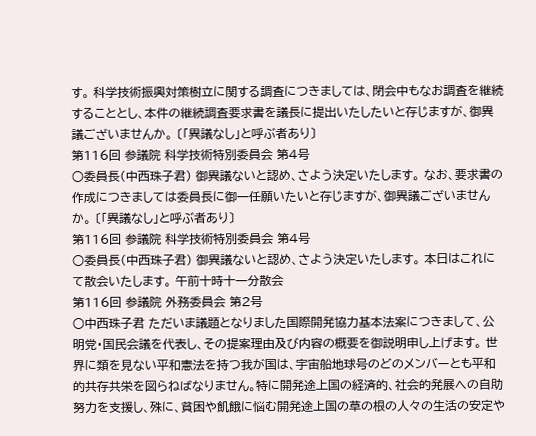す。 科学技術振興対策樹立に関する調査につきましては、閉会中もなお調査を継続することとし、本件の継続調査要求書を議長に提出いたしたいと存じますが、御異議ございませんか。 〔「異議なし」と呼ぶ者あり〕
第116回 参議院 科学技術特別委員会 第4号
○委員長(中西珠子君) 御異議ないと認め、さよう決定いたします。 なお、要求書の作成につきましては委員長に御一任願いたいと存じますが、御異議ございませんか。 〔「異議なし」と呼ぶ者あり〕
第116回 参議院 科学技術特別委員会 第4号
○委員長(中西珠子君) 御異議ないと認め、さよう決定いたします。 本日はこれにて散会いたします。 午前十時十一分散会
第116回 参議院 外務委員会 第2号
○中西珠子君 ただいま議題となりました国際開発協力基本法案につきまして、公明党・国民会議を代表し、その提案理由及び内容の概要を御説明申し上げます。 世界に類を見ない平和憲法を持つ我が国は、宇宙船地球号のどのメンバーとも平和的共存共栄を図らねばなりません。特に開発途上国の経済的、社会的発展への自助努力を支援し、殊に、貧困や飢餓に悩む開発途上国の草の根の人々の生活の安定や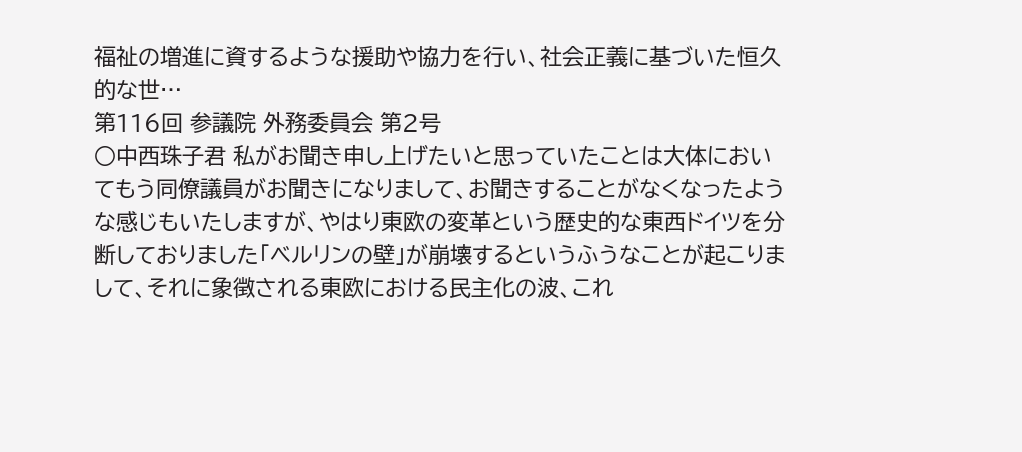福祉の増進に資するような援助や協力を行い、社会正義に基づいた恒久的な世…
第116回 参議院 外務委員会 第2号
○中西珠子君 私がお聞き申し上げたいと思っていたことは大体においてもう同僚議員がお聞きになりまして、お聞きすることがなくなったような感じもいたしますが、やはり東欧の変革という歴史的な東西ドイツを分断しておりました「ベルリンの壁」が崩壊するというふうなことが起こりまして、それに象徴される東欧における民主化の波、これ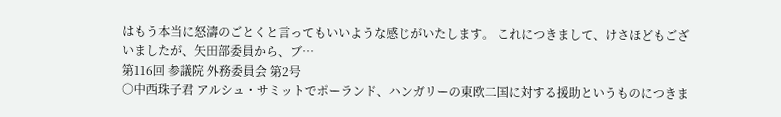はもう本当に怒濤のごとくと言ってもいいような感じがいたします。 これにつきまして、けさほどもございましたが、矢田部委員から、ブ…
第116回 参議院 外務委員会 第2号
○中西珠子君 アルシュ・サミットでポーランド、ハンガリーの東欧二国に対する援助というものにつきま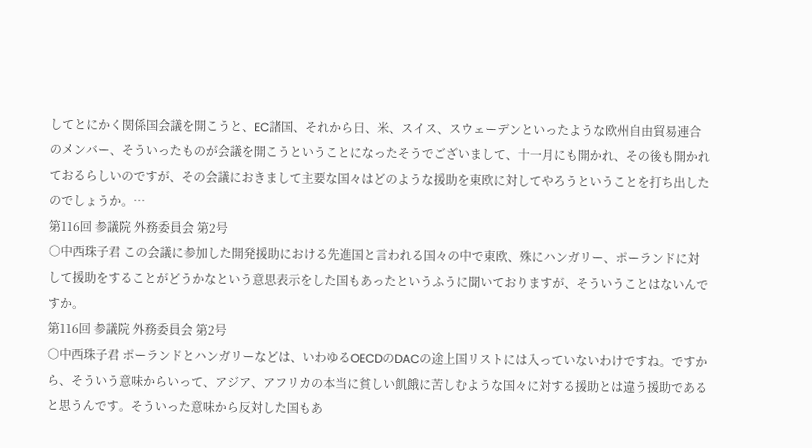してとにかく関係国会議を開こうと、EC諸国、それから日、米、スイス、スウェーデンといったような欧州自由貿易連合のメンバー、そういったものが会議を開こうということになったそうでございまして、十一月にも開かれ、その後も開かれておるらしいのですが、その会議におきまして主要な国々はどのような援助を東欧に対してやろうということを打ち出したのでしょうか。…
第116回 参議院 外務委員会 第2号
○中西珠子君 この会議に参加した開発援助における先進国と言われる国々の中で東欧、殊にハンガリー、ポーランドに対して援助をすることがどうかなという意思表示をした国もあったというふうに聞いておりますが、そういうことはないんですか。
第116回 参議院 外務委員会 第2号
○中西珠子君 ポーランドとハンガリーなどは、いわゆるOECDのDACの途上国リストには入っていないわけですね。ですから、そういう意味からいって、アジア、アフリカの本当に貧しい飢餓に苦しむような国々に対する援助とは違う援助であると思うんです。そういった意味から反対した国もあ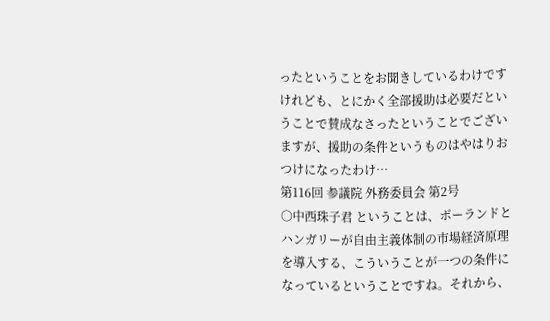ったということをお聞きしているわけですけれども、とにかく全部援助は必要だということで賛成なさったということでございますが、援助の条件というものはやはりおつけになったわけ…
第116回 参議院 外務委員会 第2号
○中西珠子君 ということは、ポーランドとハンガリーが自由主義体制の市場経済原理を導入する、こういうことが一つの条件になっているということですね。それから、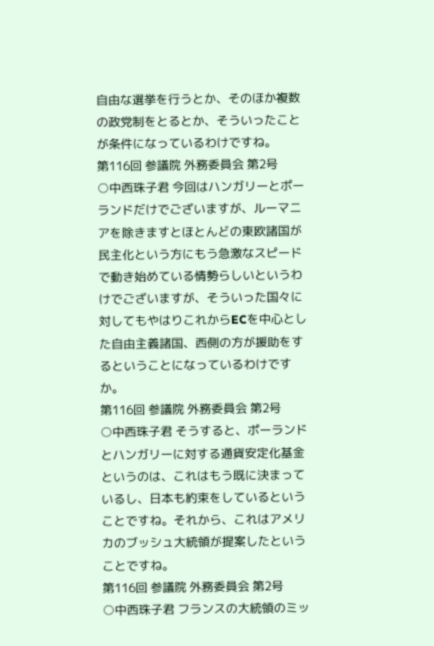自由な選挙を行うとか、そのほか複数の政党制をとるとか、そういったことが条件になっているわけですね。
第116回 参議院 外務委員会 第2号
○中西珠子君 今回はハンガリーとポーランドだけでございますが、ルーマニアを除きますとほとんどの東欧諸国が民主化という方にもう急激なスピードで動き始めている情勢らしいというわけでございますが、そういった国々に対してもやはりこれからECを中心とした自由主義諸国、西側の方が援助をするということになっているわけですか。
第116回 参議院 外務委員会 第2号
○中西珠子君 そうすると、ポーランドとハンガリーに対する通貨安定化基金というのは、これはもう既に決まっているし、日本も約束をしているということですね。それから、これはアメリカのブッシュ大統領が提案したということですね。
第116回 参議院 外務委員会 第2号
○中西珠子君 フランスの大統領のミッ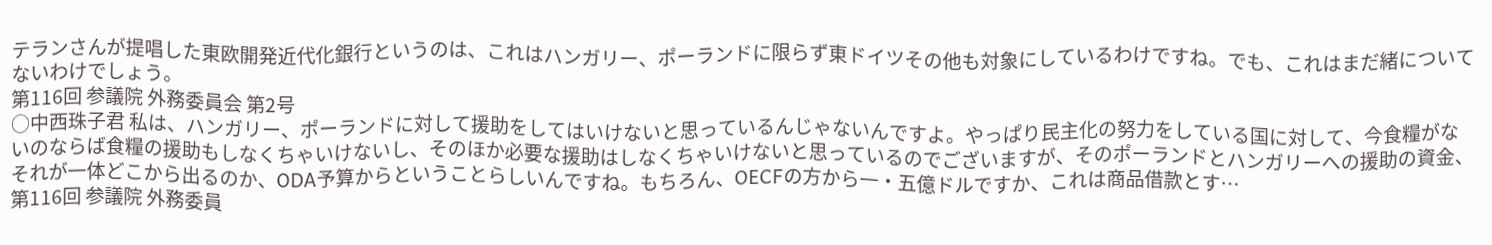テランさんが提唱した東欧開発近代化銀行というのは、これはハンガリー、ポーランドに限らず東ドイツその他も対象にしているわけですね。でも、これはまだ緒についてないわけでしょう。
第116回 参議院 外務委員会 第2号
○中西珠子君 私は、ハンガリー、ポーランドに対して援助をしてはいけないと思っているんじゃないんですよ。やっぱり民主化の努力をしている国に対して、今食糧がないのならば食糧の援助もしなくちゃいけないし、そのほか必要な援助はしなくちゃいけないと思っているのでございますが、そのポーランドとハンガリーへの援助の資金、それが一体どこから出るのか、ODA予算からということらしいんですね。もちろん、OECFの方から一・五億ドルですか、これは商品借款とす…
第116回 参議院 外務委員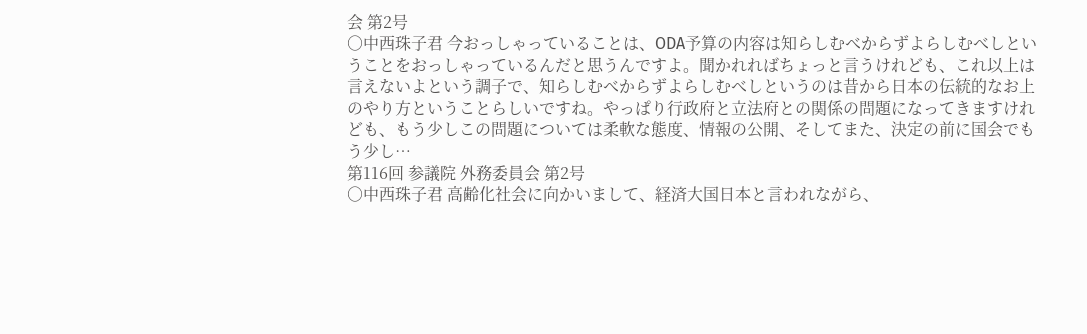会 第2号
○中西珠子君 今おっしゃっていることは、ODA予算の内容は知らしむべからずよらしむべしということをおっしゃっているんだと思うんですよ。聞かれればちょっと言うけれども、これ以上は言えないよという調子で、知らしむべからずよらしむべしというのは昔から日本の伝統的なお上のやり方ということらしいですね。やっぱり行政府と立法府との関係の問題になってきますけれども、もう少しこの問題については柔軟な態度、情報の公開、そしてまた、決定の前に国会でもう少し…
第116回 参議院 外務委員会 第2号
○中西珠子君 高齢化社会に向かいまして、経済大国日本と言われながら、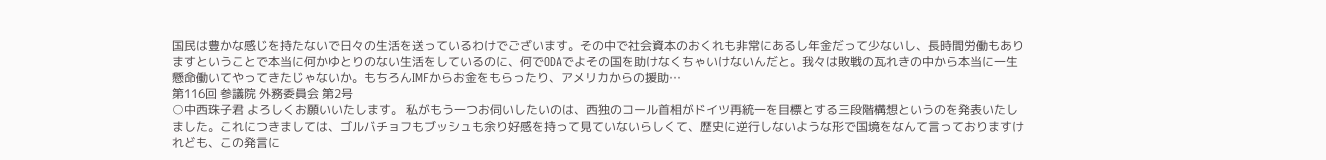国民は豊かな感じを持たないで日々の生活を送っているわけでございます。その中で社会資本のおくれも非常にあるし年金だって少ないし、長時間労働もありますということで本当に何かゆとりのない生活をしているのに、何でODAでよその国を助けなくちゃいけないんだと。我々は敗戦の瓦れきの中から本当に一生懸命働いてやってきたじゃないか。もちろんIMFからお金をもらったり、アメリカからの援助…
第116回 参議院 外務委員会 第2号
○中西珠子君 よろしくお願いいたします。 私がもう一つお伺いしたいのは、西独のコール首相がドイツ再統一を目標とする三段階構想というのを発表いたしました。これにつきましては、ゴルバチョフもブッシュも余り好感を持って見ていないらしくて、歴史に逆行しないような形で国境をなんて言っておりますけれども、この発言に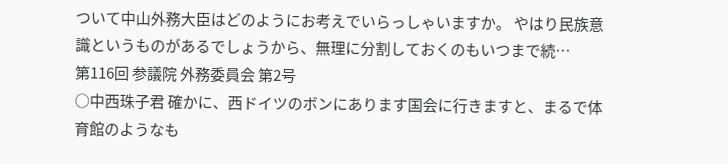ついて中山外務大臣はどのようにお考えでいらっしゃいますか。 やはり民族意識というものがあるでしょうから、無理に分割しておくのもいつまで続…
第116回 参議院 外務委員会 第2号
○中西珠子君 確かに、西ドイツのボンにあります国会に行きますと、まるで体育館のようなも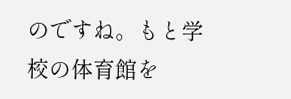のですね。もと学校の体育館を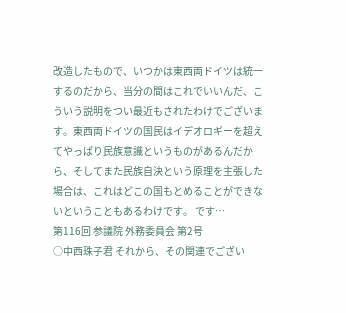改造したもので、いつかは東西両ドイツは統一するのだから、当分の間はこれでいいんだ、こういう説明をつい最近もされたわけでございます。東西両ドイツの国民はイデオロギーを超えてやっぱり民族意識というものがあるんだから、そしてまた民族自決という原理を主張した場合は、これはどこの国もとめることができないということもあるわけです。 です…
第116回 参議院 外務委員会 第2号
○中西珠子君 それから、その関連でござい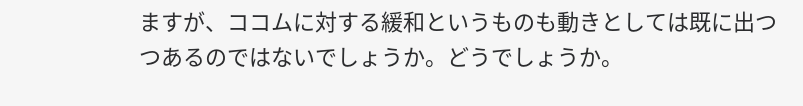ますが、ココムに対する緩和というものも動きとしては既に出つつあるのではないでしょうか。どうでしょうか。